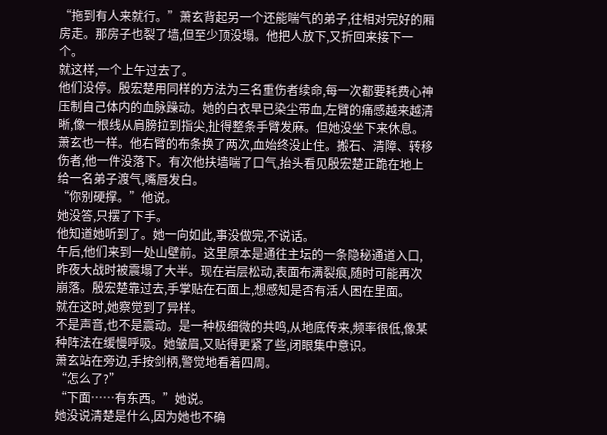“拖到有人来就行。”萧玄背起另一个还能喘气的弟子,往相对完好的厢房走。那房子也裂了墙,但至少顶没塌。他把人放下,又折回来接下一个。
就这样,一个上午过去了。
他们没停。殷宏楚用同样的方法为三名重伤者续命,每一次都要耗费心神压制自己体内的血脉躁动。她的白衣早已染尘带血,左臂的痛感越来越清晰,像一根线从肩膀拉到指尖,扯得整条手臂发麻。但她没坐下来休息。
萧玄也一样。他右臂的布条换了两次,血始终没止住。搬石、清障、转移伤者,他一件没落下。有次他扶墙喘了口气,抬头看见殷宏楚正跪在地上给一名弟子渡气,嘴唇发白。
“你别硬撑。”他说。
她没答,只摆了下手。
他知道她听到了。她一向如此,事没做完,不说话。
午后,他们来到一处山壁前。这里原本是通往主坛的一条隐秘通道入口,昨夜大战时被震塌了大半。现在岩层松动,表面布满裂痕,随时可能再次崩落。殷宏楚靠过去,手掌贴在石面上,想感知是否有活人困在里面。
就在这时,她察觉到了异样。
不是声音,也不是震动。是一种极细微的共鸣,从地底传来,频率很低,像某种阵法在缓慢呼吸。她皱眉,又贴得更紧了些,闭眼集中意识。
萧玄站在旁边,手按剑柄,警觉地看着四周。
“怎么了?”
“下面……有东西。”她说。
她没说清楚是什么,因为她也不确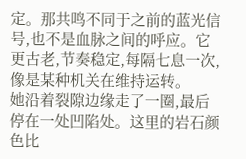定。那共鸣不同于之前的蓝光信号,也不是血脉之间的呼应。它更古老,节奏稳定,每隔七息一次,像是某种机关在维持运转。
她沿着裂隙边缘走了一圈,最后停在一处凹陷处。这里的岩石颜色比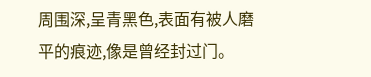周围深,呈青黑色,表面有被人磨平的痕迹,像是曾经封过门。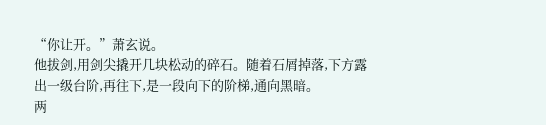“你让开。”萧玄说。
他拔剑,用剑尖撬开几块松动的碎石。随着石屑掉落,下方露出一级台阶,再往下,是一段向下的阶梯,通向黑暗。
两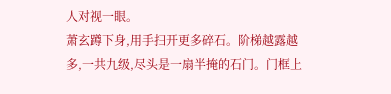人对视一眼。
萧玄蹲下身,用手扫开更多碎石。阶梯越露越多,一共九级,尽头是一扇半掩的石门。门框上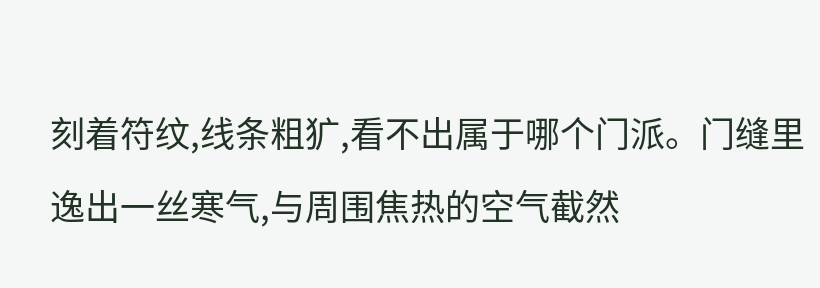刻着符纹,线条粗犷,看不出属于哪个门派。门缝里逸出一丝寒气,与周围焦热的空气截然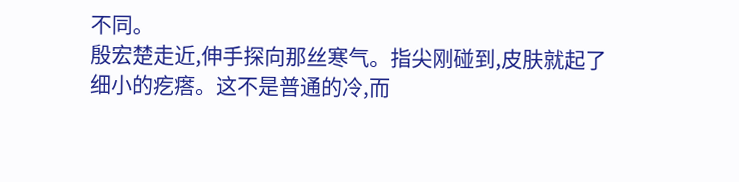不同。
殷宏楚走近,伸手探向那丝寒气。指尖刚碰到,皮肤就起了细小的疙瘩。这不是普通的冷,而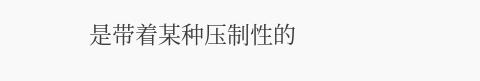是带着某种压制性的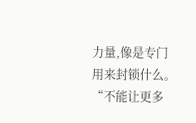力量,像是专门用来封锁什么。
“不能让更多